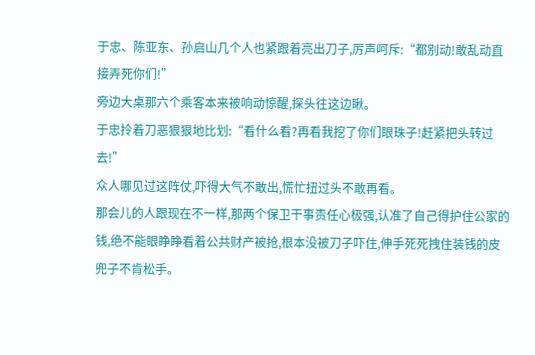于忠、陈亚东、孙启山几个人也紧跟着亮出刀子,厉声呵斥:“都别动!敢乱动直接弄死你们!”
旁边大桌那六个乘客本来被响动惊醒,探头往这边瞅。
于忠拎着刀恶狠狠地比划:“看什么看?再看我挖了你们眼珠子!赶紧把头转过去!”
众人哪见过这阵仗,吓得大气不敢出,慌忙扭过头不敢再看。
那会儿的人跟现在不一样,那两个保卫干事责任心极强,认准了自己得护住公家的钱,绝不能眼睁睁看着公共财产被抢,根本没被刀子吓住,伸手死死拽住装钱的皮兜子不肯松手。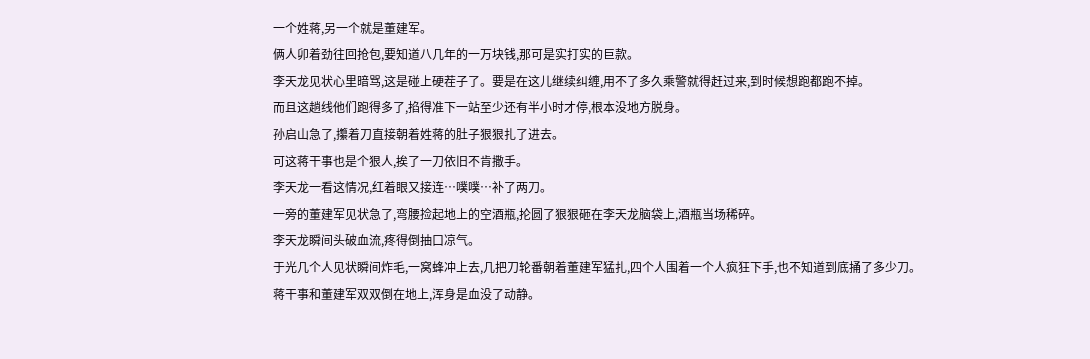一个姓蒋,另一个就是董建军。
俩人卯着劲往回抢包,要知道八几年的一万块钱,那可是实打实的巨款。
李天龙见状心里暗骂,这是碰上硬茬子了。要是在这儿继续纠缠,用不了多久乘警就得赶过来,到时候想跑都跑不掉。
而且这趟线他们跑得多了,掐得准下一站至少还有半小时才停,根本没地方脱身。
孙启山急了,攥着刀直接朝着姓蒋的肚子狠狠扎了进去。
可这蒋干事也是个狠人,挨了一刀依旧不肯撒手。
李天龙一看这情况,红着眼又接连…噗噗…补了两刀。
一旁的董建军见状急了,弯腰捡起地上的空酒瓶,抡圆了狠狠砸在李天龙脑袋上,酒瓶当场稀碎。
李天龙瞬间头破血流,疼得倒抽口凉气。
于光几个人见状瞬间炸毛,一窝蜂冲上去,几把刀轮番朝着董建军猛扎,四个人围着一个人疯狂下手,也不知道到底捅了多少刀。
蒋干事和董建军双双倒在地上,浑身是血没了动静。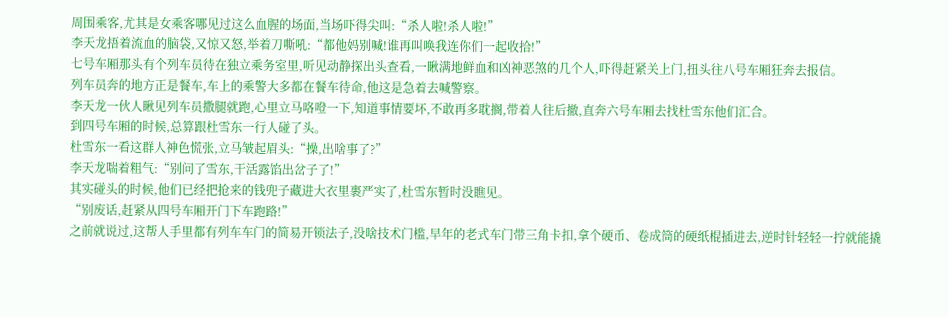周围乘客,尤其是女乘客哪见过这么血腥的场面,当场吓得尖叫:“杀人啦!杀人啦!”
李天龙捂着流血的脑袋,又惊又怒,举着刀嘶吼:“都他妈别喊!谁再叫唤我连你们一起收拾!”
七号车厢那头有个列车员待在独立乘务室里,听见动静探出头查看,一瞅满地鲜血和凶神恶煞的几个人,吓得赶紧关上门,扭头往八号车厢狂奔去报信。
列车员奔的地方正是餐车,车上的乘警大多都在餐车待命,他这是急着去喊警察。
李天龙一伙人瞅见列车员撒腿就跑,心里立马咯噔一下,知道事情要坏,不敢再多耽搁,带着人往后撤,直奔六号车厢去找杜雪东他们汇合。
到四号车厢的时候,总算跟杜雪东一行人碰了头。
杜雪东一看这群人神色慌张,立马皱起眉头:“操,出啥事了?”
李天龙喘着粗气:“别问了雪东,干活露馅出岔子了!”
其实碰头的时候,他们已经把抢来的钱兜子藏进大衣里裹严实了,杜雪东暂时没瞧见。
“别废话,赶紧从四号车厢开门下车跑路!”
之前就说过,这帮人手里都有列车车门的简易开锁法子,没啥技术门槛,早年的老式车门带三角卡扣,拿个硬币、卷成筒的硬纸棍插进去,逆时针轻轻一拧就能撬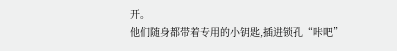开。
他们随身都带着专用的小钥匙,插进锁孔“咔吧”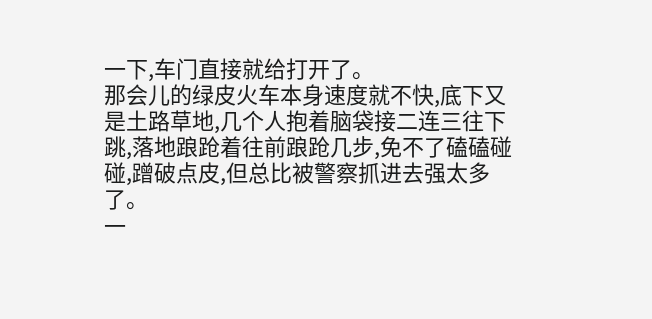一下,车门直接就给打开了。
那会儿的绿皮火车本身速度就不快,底下又是土路草地,几个人抱着脑袋接二连三往下跳,落地踉跄着往前踉跄几步,免不了磕磕碰碰,蹭破点皮,但总比被警察抓进去强太多了。
一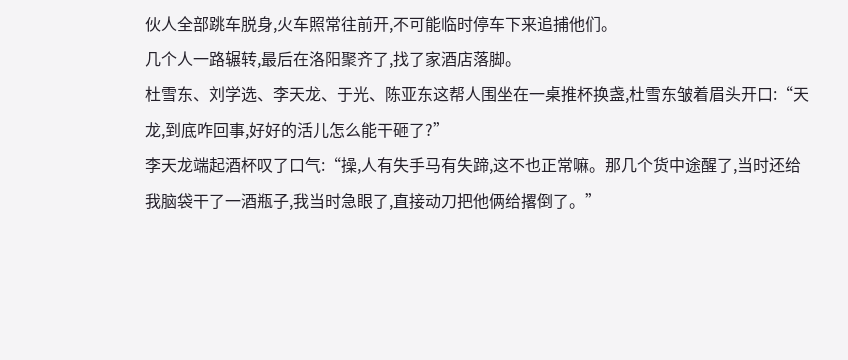伙人全部跳车脱身,火车照常往前开,不可能临时停车下来追捕他们。
几个人一路辗转,最后在洛阳聚齐了,找了家酒店落脚。
杜雪东、刘学选、李天龙、于光、陈亚东这帮人围坐在一桌推杯换盏,杜雪东皱着眉头开口:“天龙,到底咋回事,好好的活儿怎么能干砸了?”
李天龙端起酒杯叹了口气:“操,人有失手马有失蹄,这不也正常嘛。那几个货中途醒了,当时还给我脑袋干了一酒瓶子,我当时急眼了,直接动刀把他俩给撂倒了。”